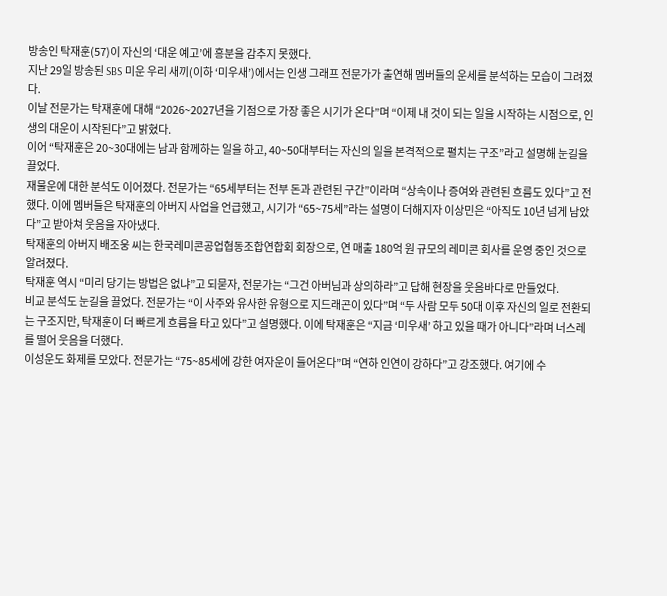방송인 탁재훈(57)이 자신의 ‘대운 예고’에 흥분을 감추지 못했다.
지난 29일 방송된 SBS 미운 우리 새끼(이하 ‘미우새’)에서는 인생 그래프 전문가가 출연해 멤버들의 운세를 분석하는 모습이 그려졌다.
이날 전문가는 탁재훈에 대해 “2026~2027년을 기점으로 가장 좋은 시기가 온다”며 “이제 내 것이 되는 일을 시작하는 시점으로, 인생의 대운이 시작된다”고 밝혔다.
이어 “탁재훈은 20~30대에는 남과 함께하는 일을 하고, 40~50대부터는 자신의 일을 본격적으로 펼치는 구조”라고 설명해 눈길을 끌었다.
재물운에 대한 분석도 이어졌다. 전문가는 “65세부터는 전부 돈과 관련된 구간”이라며 “상속이나 증여와 관련된 흐름도 있다”고 전했다. 이에 멤버들은 탁재훈의 아버지 사업을 언급했고, 시기가 “65~75세”라는 설명이 더해지자 이상민은 “아직도 10년 넘게 남았다”고 받아쳐 웃음을 자아냈다.
탁재훈의 아버지 배조웅 씨는 한국레미콘공업협동조합연합회 회장으로, 연 매출 180억 원 규모의 레미콘 회사를 운영 중인 것으로 알려졌다.
탁재훈 역시 “미리 당기는 방법은 없냐”고 되묻자, 전문가는 “그건 아버님과 상의하라”고 답해 현장을 웃음바다로 만들었다.
비교 분석도 눈길을 끌었다. 전문가는 “이 사주와 유사한 유형으로 지드래곤이 있다”며 “두 사람 모두 50대 이후 자신의 일로 전환되는 구조지만, 탁재훈이 더 빠르게 흐름을 타고 있다”고 설명했다. 이에 탁재훈은 “지금 ‘미우새’ 하고 있을 때가 아니다”라며 너스레를 떨어 웃음을 더했다.
이성운도 화제를 모았다. 전문가는 “75~85세에 강한 여자운이 들어온다”며 “연하 인연이 강하다”고 강조했다. 여기에 수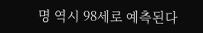명 역시 98세로 예측된다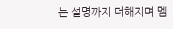는 설명까지 더해지며 멤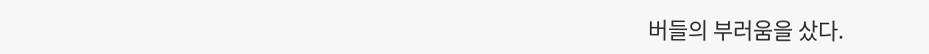버들의 부러움을 샀다.